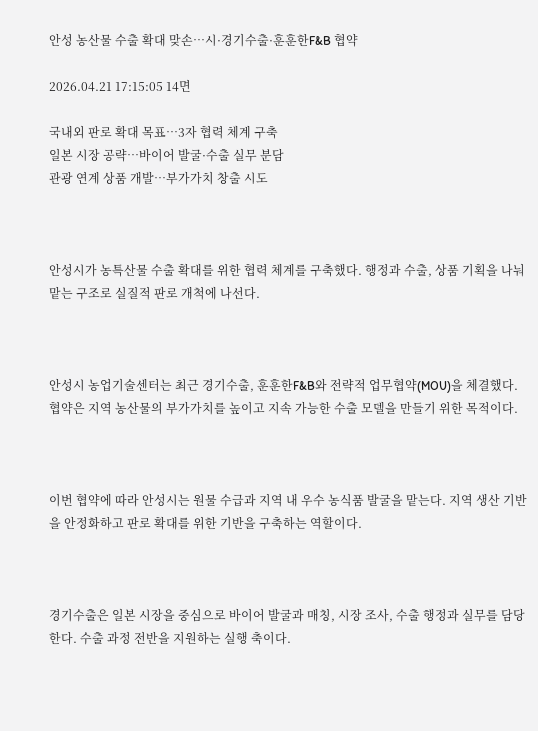안성 농산물 수출 확대 맞손…시·경기수출·훈훈한F&B 협약

2026.04.21 17:15:05 14면

국내외 판로 확대 목표…3자 협력 체계 구축
일본 시장 공략…바이어 발굴·수출 실무 분담
관광 연계 상품 개발…부가가치 창출 시도



안성시가 농특산물 수출 확대를 위한 협력 체계를 구축했다. 행정과 수출, 상품 기획을 나눠 맡는 구조로 실질적 판로 개척에 나선다.



안성시 농업기술센터는 최근 경기수출, 훈훈한F&B와 전략적 업무협약(MOU)을 체결했다. 협약은 지역 농산물의 부가가치를 높이고 지속 가능한 수출 모델을 만들기 위한 목적이다.



이번 협약에 따라 안성시는 원물 수급과 지역 내 우수 농식품 발굴을 맡는다. 지역 생산 기반을 안정화하고 판로 확대를 위한 기반을 구축하는 역할이다.



경기수출은 일본 시장을 중심으로 바이어 발굴과 매칭, 시장 조사, 수출 행정과 실무를 담당한다. 수출 과정 전반을 지원하는 실행 축이다.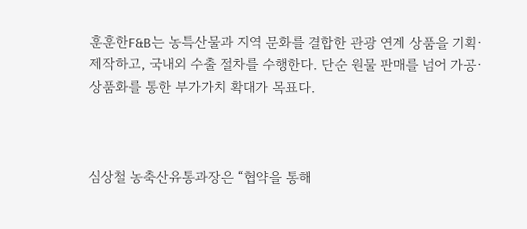훈훈한F&B는 농특산물과 지역 문화를 결합한 관광 연계 상품을 기획·제작하고, 국내외 수출 절차를 수행한다. 단순 원물 판매를 넘어 가공·상품화를 통한 부가가치 확대가 목표다.



심상철 농축산유통과장은 “협약을 통해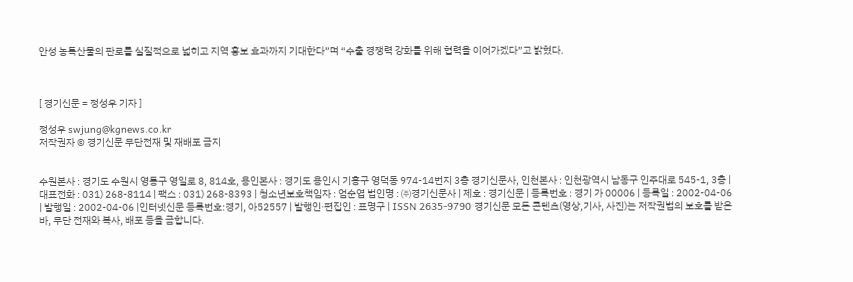안성 농특산물의 판로를 실질적으로 넓히고 지역 홍보 효과까지 기대한다”며 “수출 경쟁력 강화를 위해 협력을 이어가겠다”고 밝혔다.



[ 경기신문 = 정성우 기자 ]

정성우 swjung@kgnews.co.kr
저작권자 © 경기신문 무단전재 및 재배포 금지


수원본사 : 경기도 수원시 영통구 영일로 8, 814호, 용인본사 : 경기도 용인시 기흥구 영덕동 974-14번지 3층 경기신문사, 인천본사 : 인천광역시 남동구 인주대로 545-1, 3층 | 대표전화 : 031) 268-8114 | 팩스 : 031) 268-8393 | 청소년보호책임자 : 엄순엽 법인명 : ㈜경기신문사 | 제호 : 경기신문 | 등록번호 : 경기 가 00006 | 등록일 : 2002-04-06 | 발행일 : 2002-04-06 |인터넷신문 등록번호:경기, 아52557 | 발행인·편집인 : 표명구 | ISSN 2635-9790 경기신문 모든 콘텐츠(영상,기사, 사진)는 저작권법의 보호를 받은바, 무단 전재와 복사, 배포 등을 금합니다.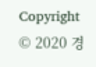Copyright © 2020 경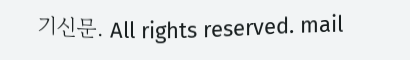기신문. All rights reserved. mail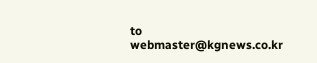to webmaster@kgnews.co.kr